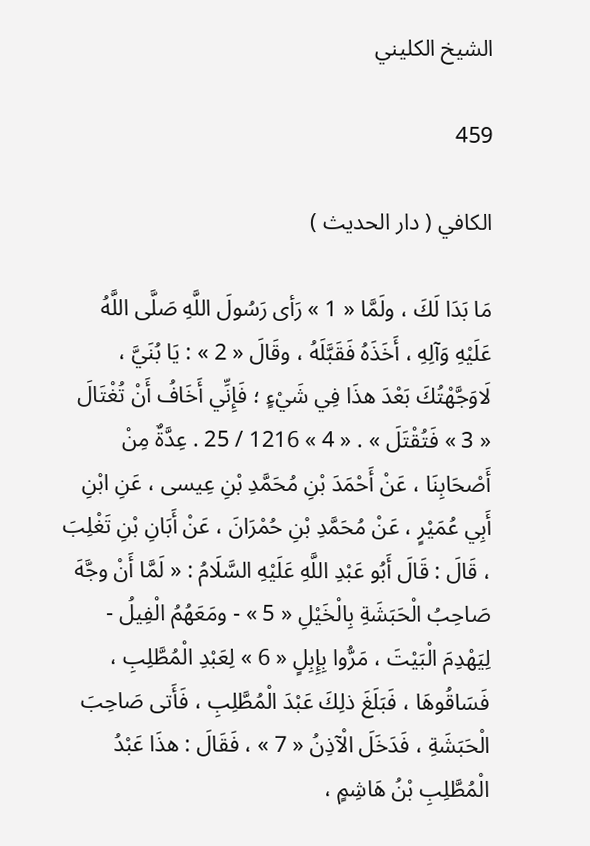الشيخ الكليني

459

الكافي ( دار الحديث )

مَا بَدَا لَكَ ، ولَمَّا « 1 » رَأى رَسُولَ اللَّهِ صَلَّى اللَّهُ عَلَيْهِ وَآلِهِ ، أَخَذَهُ فَقَبَّلَهُ ، وقَالَ « 2 » : يَا بُنَيَّ ، لَاوَجَّهْتُكَ بَعْدَ هذَا فِي شَيْءٍ ؛ فَإِنِّي أَخَافُ أَنْ تُغْتَالَ « 3 » فَتُقْتَلَ » . « 4 » 1216 / 25 . عِدَّةٌ مِنْ أَصْحَابِنَا ، عَنْ أَحْمَدَ بْنِ مُحَمَّدِ بْنِ عِيسى ، عَنِ ابْنِ أَبِي عُمَيْرٍ ، عَنْ مُحَمَّدِ بْنِ حُمْرَانَ ، عَنْ أَبَانِ بْنِ تَغْلِبَ ، قَالَ : قَالَ أَبُو عَبْدِ اللَّهِ عَلَيْهِ السَّلَامُ : « لَمَّا أَنْ وجَّهَ صَاحِبُ الْحَبَشَةِ بِالْخَيْلِ « 5 » - ومَعَهُمُ الْفِيلُ - لِيَهْدِمَ الْبَيْتَ ، مَرُّوا بِإِبِلٍ « 6 » لِعَبْدِ الْمُطَّلِبِ ، فَسَاقُوهَا ، فَبَلَغَ ذلِكَ عَبْدَ الْمُطَّلِبِ ، فَأَتى صَاحِبَ الْحَبَشَةِ ، فَدَخَلَ الْآذِنُ « 7 » ، فَقَالَ : هذَا عَبْدُ الْمُطَّلِبِ بْنُ هَاشِمٍ ،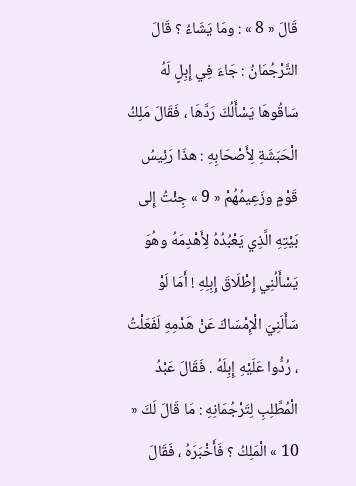قَالَ « 8 » : ومَا يَشَاءُ ؟ قَالَ التَّرْجُمَانُ : جَاءَ فِي إِبِلٍ لَهُ سَاقُوهَا يَسْأَلُكَ رَدَّهَا ، فَقَالَ مَلِكُ الْحَبَشَةِ لِأَصْحَابِهِ : هذَا رَئِيسُ قَوْمٍ وزَعِيمُهُمْ « 9 » جِئْتُ إِلى بَيْتِهِ الَّذِي يَعْبُدُهُ لِأَهْدِمَهُ وهُوَ يَسْأَلُنِي إِطْلَاقَ إِبِلِهِ ! أَمَا لَوْ سَأَلَنِيَ الْإِمْسَاكَ عَنْ هَدْمِهِ لَفَعَلْتُ ، رُدُّوا عَلَيْهِ إِبِلَهُ . فَقَالَ عَبْدُ الْمُطَّلِبِ لِتَرْجُمَانِهِ : مَا قَالَ لَكَ « 10 » الْمَلِكُ ؟ فَأَخْبَرَهُ ، فَقَالَ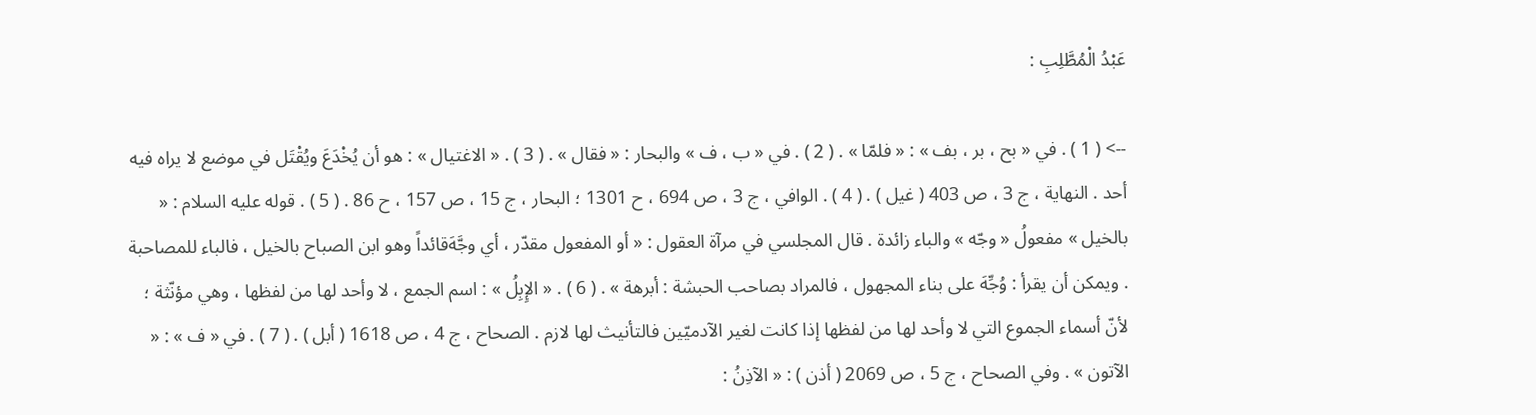عَبْدُ الْمُطَّلِبِ :

--> ( 1 ) . في « بح ، بر ، بف » : « فلمّا » . ( 2 ) . في « ب ، ف » والبحار : « فقال » . ( 3 ) . « الاغتيال » : هو أن يُخْدَعَ ويُقْتَل في موضع لا يراه فيه أحد . النهاية ، ج 3 ، ص 403 ( غيل ) . ( 4 ) . الوافي ، ج 3 ، ص 694 ، ح 1301 ؛ البحار ، ج 15 ، ص 157 ، ح 86 . ( 5 ) . قوله عليه السلام : « بالخيل » مفعولُ « وجّه » والباء زائدة . قال المجلسي في مرآة العقول : « أو المفعول مقدّر ، أي وجَّه‌َقائداً وهو ابن الصباح بالخيل ، فالباء للمصاحبة . ويمكن أن يقرأ : وُجِّهَ على بناء المجهول ، فالمراد بصاحب الحبشة : أبرهة » . ( 6 ) . « الإِبِلُ » : اسم الجمع ، لا وأحد لها من لفظها ، وهي مؤنّثة ؛ لأنّ أسماء الجموع التي لا وأحد لها من لفظها إذا كانت لغير الآدميّين فالتأنيث لها لازم . الصحاح ، ج 4 ، ص 1618 ( أبل ) . ( 7 ) . في « ف » : « الآتون » . وفي الصحاح ، ج 5 ، ص 2069 ( أذن ) : « الآذِنُ :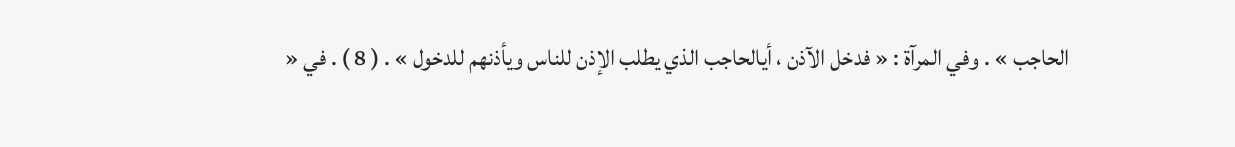الحاجب » . وفي المرآة : « فدخل الآذن ، أيالحاجب الذي يطلب الإذن للناس ويأذنهم للدخول » . ( 8 ) . في «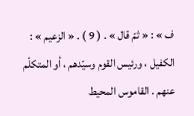ف » : « ثمّ قال » . ( 9 ) . « الزعيم » : الكفيل ، ورئيس القوم وسيّدهم ، أو المتكلّم عنهم . القاموس المحيط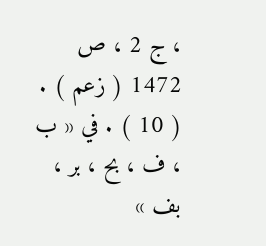، ج 2 ، ص 1472 ( زعم ) . ( 10 ) . في « ب ، ف ، بح ، بر ، بف »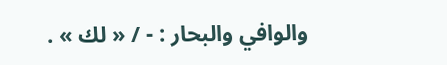والوافي والبحار : - / « لك » .